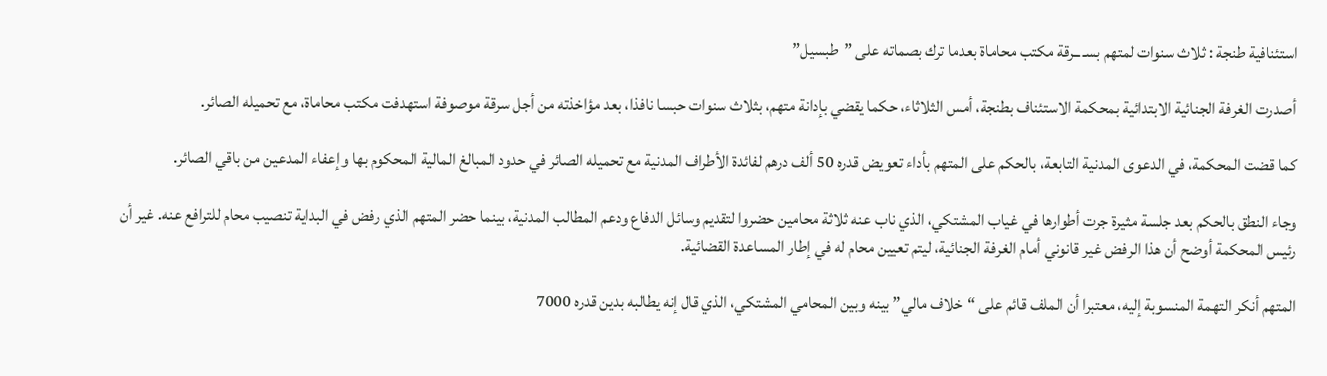استئنافية طنجة : ثلاث سنوات لمتهم بسـ ــرقة مكتب محاماة بعدما ترك بصماته على ”طبسيل”

أصدرت الغرفة الجنائية الابتدائية بمحكمة الاستئناف بطنجة، أمس الثلاثاء، حكما يقضي بإدانة متهم، بثلاث سنوات حبسا نافذا، بعد مؤاخذته من أجل سرقة موصوفة استهدفت مكتب محاماة، مع تحميله الصائر.

كما قضت المحكمة، في الدعوى المدنية التابعة، بالحكم على المتهم بأداء تعويض قدره 50 ألف درهم لفائدة الأطراف المدنية مع تحميله الصائر في حدود المبالغ المالية المحكوم بها وإعفاء المدعين من باقي الصائر.

وجاء النطق بالحكم بعد جلسة مثيرة جرت أطوارها في غياب المشتكي، الذي ناب عنه ثلاثة محامين حضروا لتقديم وسائل الدفاع ودعم المطالب المدنية، بينما حضر المتهم الذي رفض في البداية تنصيب محام للترافع عنه. غير أن رئيس المحكمة أوضح أن هذا الرفض غير قانوني أمام الغرفة الجنائية، ليتم تعيين محام له في إطار المساعدة القضائية.

المتهم أنكر التهمة المنسوبة إليه، معتبرا أن الملف قائم على “خلاف مالي” بينه وبين المحامي المشتكي، الذي قال إنه يطالبه بدين قدره 7000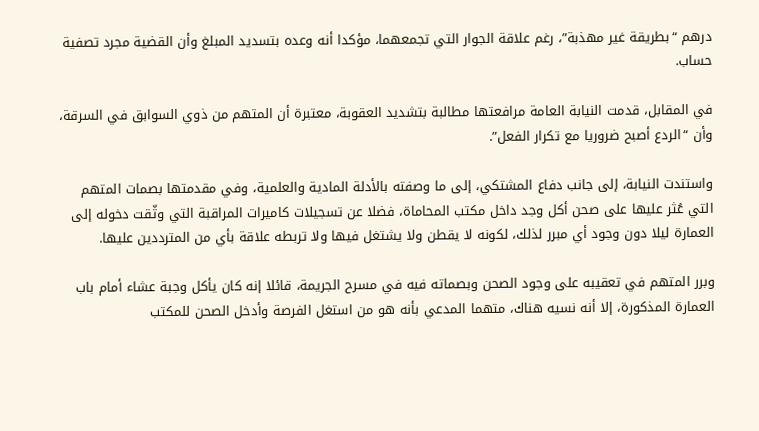درهم “بطريقة غير مهذبة”، رغم علاقة الجوار التي تجمعهما، مؤكدا أنه وعده بتسديد المبلغ وأن القضية مجرد تصفية حساب.

في المقابل، قدمت النيابة العامة مرافعتها مطالبة بتشديد العقوبة، معتبرة أن المتهم من ذوي السوابق في السرقة، وأن “الردع أصبح ضروريا مع تكرار الفعل”.

واستندت النيابة، إلى جانب دفاع المشتكي، إلى ما وصفته بالأدلة المادية والعلمية، وفي مقدمتها بصمات المتهم التي عُثر عليها على صحن أكل وجد داخل مكتب المحاماة، فضلا عن تسجيلات كاميرات المراقبة التي وثّقت دخوله إلى العمارة ليلا دون وجود أي مبرر لذلك، لكونه لا يقطن ولا يشتغل فيها ولا تربطه علاقة بأي من المترددين عليها.

وبرر المتهم في تعقيبه على وجود الصحن وبصماته فيه في مسرح الجريمة، قائلا إنه كان يأكل وجبة عشاء أمام باب العمارة المذكورة، إلا أنه نسيه هناك، متهما المدعي بأنه هو من استغل الفرصة وأدخل الصحن للمكتب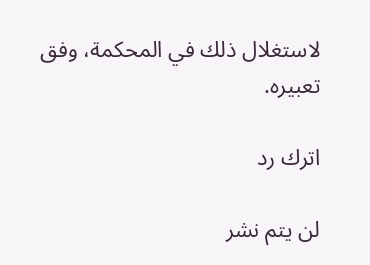لاستغلال ذلك في المحكمة، وفق تعبيره.

اترك رد

لن يتم نشر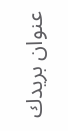عنوان بريدك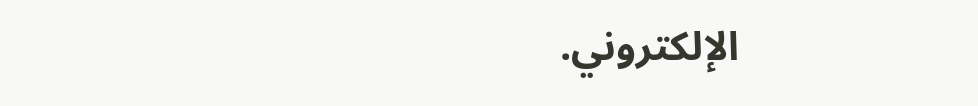الإلكتروني.